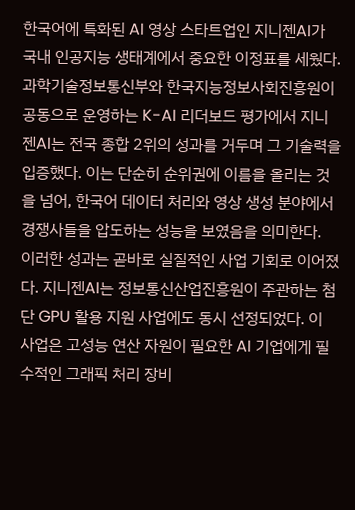한국어에 특화된 AI 영상 스타트업인 지니젠AI가 국내 인공지능 생태계에서 중요한 이정표를 세웠다. 과학기술정보통신부와 한국지능정보사회진흥원이 공동으로 운영하는 K-AI 리더보드 평가에서 지니젠AI는 전국 종합 2위의 성과를 거두며 그 기술력을 입증했다. 이는 단순히 순위권에 이름을 올리는 것을 넘어, 한국어 데이터 처리와 영상 생성 분야에서 경쟁사들을 압도하는 성능을 보였음을 의미한다.
이러한 성과는 곧바로 실질적인 사업 기회로 이어졌다. 지니젠AI는 정보통신산업진흥원이 주관하는 첨단 GPU 활용 지원 사업에도 동시 선정되었다. 이 사업은 고성능 연산 자원이 필요한 AI 기업에게 필수적인 그래픽 처리 장비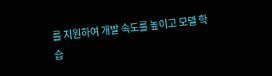를 지원하여 개발 속도를 높이고 모델 학습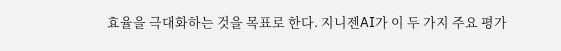효율을 극대화하는 것을 목표로 한다. 지니젠AI가 이 두 가지 주요 평가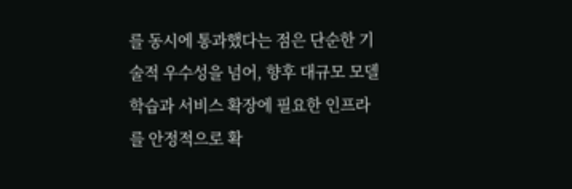를 동시에 통과했다는 점은 단순한 기술적 우수성을 넘어, 향후 대규모 모델 학습과 서비스 확장에 필요한 인프라를 안정적으로 확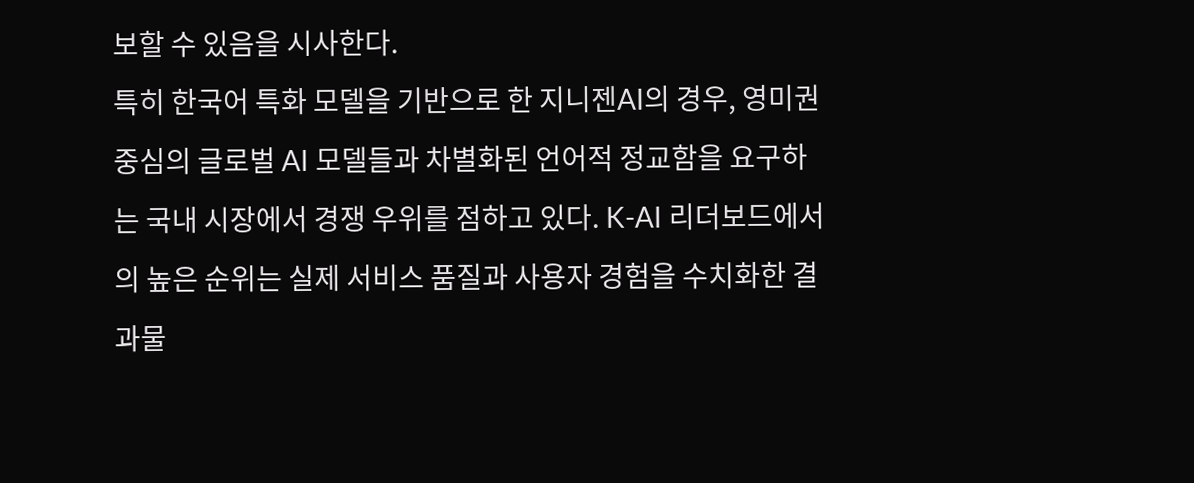보할 수 있음을 시사한다.
특히 한국어 특화 모델을 기반으로 한 지니젠AI의 경우, 영미권 중심의 글로벌 AI 모델들과 차별화된 언어적 정교함을 요구하는 국내 시장에서 경쟁 우위를 점하고 있다. K-AI 리더보드에서의 높은 순위는 실제 서비스 품질과 사용자 경험을 수치화한 결과물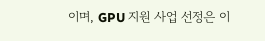이며, GPU 지원 사업 선정은 이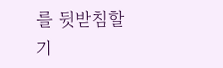를 뒷받침할 기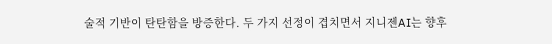술적 기반이 탄탄함을 방증한다. 두 가지 선정이 겹치면서 지니젠AI는 향후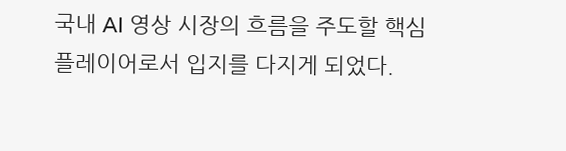국내 AI 영상 시장의 흐름을 주도할 핵심 플레이어로서 입지를 다지게 되었다.